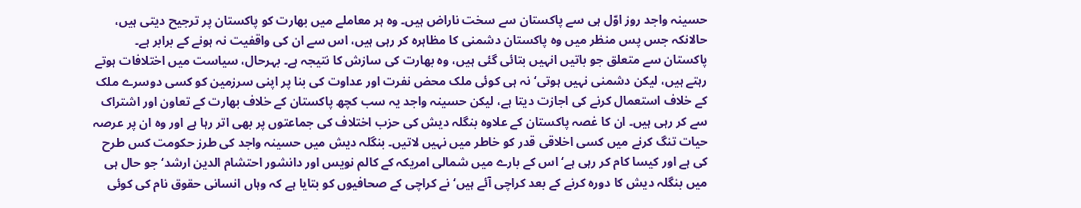حسینہ واجد روز اوّل ہی سے پاکستان سے سخت ناراض ہیں۔ وہ ہر معاملے میں بھارت کو پاکستان پر ترجیح دیتی ہیں، حالانکہ جس پس منظر میں وہ پاکستان دشمنی کا مظاہرہ کر رہی ہیں، اس سے ان کی واقفیت نہ ہونے کے برابر ہے۔ پاکستان سے متعلق جو باتیں انہیں بتائی گئی ہیں، وہ بھارت کی سازش کا نتیجہ ہے۔ بہرحال، سیاست میں اختلافات ہوتے رہتے ہیں، لیکن دشمنی نہیں ہوتی‘ نہ ہی کوئی ملک محض نفرت اور عداوت کی بنا پر اپنی سرزمین کو کسی دوسرے ملک کے خلاف استعمال کرنے کی اجازت دیتا ہے، لیکن حسینہ واجد یہ سب کچھ پاکستان کے خلاف بھارت کے تعاون اور اشتراک سے کر رہی ہیں۔ ان کا غصہ پاکستان کے علاوہ بنگلہ دیش کی حزب اختلاف کی جماعتوں پر بھی اتر رہا ہے اور وہ ان پر عرصہ حیات تنگ کرنے میں کسی اخلاقی قدر کو خاطر میں نہیں لاتیں۔ بنگلہ دیش میں حسینہ واجد کی طرز حکومت کس طرح کی ہے اور کیسا کام کر رہی ہے‘ اس کے بارے میں شمالی امریکہ کے کالم نویس اور دانشور احتشام الدین ارشد‘ جو حال ہی میں بنگلہ دیش کا دورہ کرنے کے بعد کراچی آئے ہیں‘ نے کراچی کے صحافیوں کو بتایا ہے کہ وہاں انسانی حقوق نام کی کوئی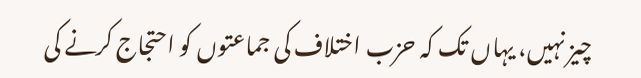چیز نہیں، یہاں تک کہ حزب اختلاف کی جماعتوں کو احتجاج کرنے کی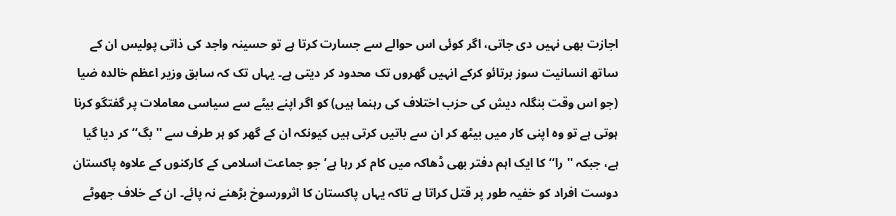اجازت بھی نہیں دی جاتی، اگر کوئی اس حوالے سے جسارت کرتا ہے تو حسینہ واجد کی ذاتی پولیس ان کے ساتھ انسانیت سوز برتائو کرکے انہیں گھروں تک محدود کر دیتی ہے۔ یہاں تک کہ سابق وزیر اعظم خالدہ ضیا (جو اس وقت بنگلہ دیش کی حزب اختلاف کی رہنما ہیں) کو اگر اپنے بیٹے سے سیاسی معاملات پر گفتگو کرنا ہوتی ہے تو وہ اپنی کار میں بیٹھ کر ان سے باتیں کرتی ہیں کیونکہ ان کے گھر کو ہر طرف سے ''بگ‘‘ کر دیا گیا ہے، جبکہ ''را‘‘ کا ایک اہم دفتر بھی ڈھاکہ میں کام کر رہا ہے‘ جو جماعت اسلامی کے کارکنوں کے علاوہ پاکستان دوست افراد کو خفیہ طور پر قتل کراتا ہے تاکہ یہاں پاکستان کا اثرورسوخ بڑھنے نہ پائے۔ ان کے خلاف جھوٹے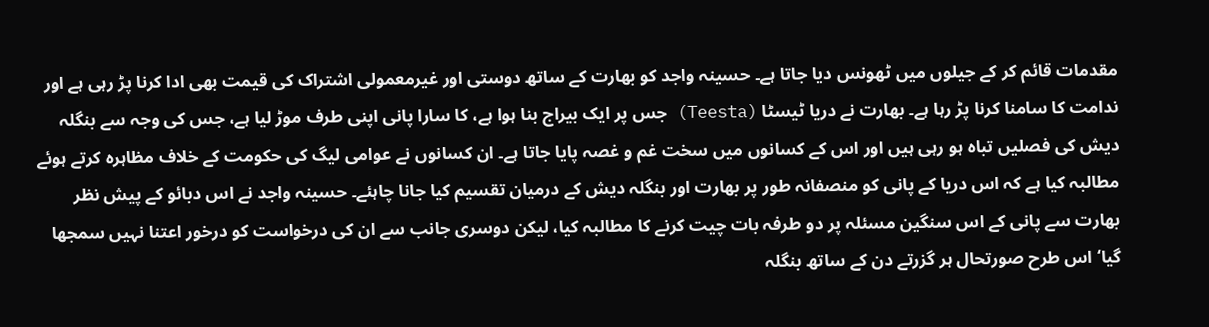مقدمات قائم کر کے جیلوں میں ٹھونس دیا جاتا ہے۔ حسینہ واجد کو بھارت کے ساتھ دوستی اور غیرمعمولی اشتراک کی قیمت بھی ادا کرنا پڑ رہی ہے اور ندامت کا سامنا کرنا پڑ رہا ہے۔ بھارت نے دریا ٹیسٹا (Teesta) جس پر ایک بیراج بنا ہوا ہے، کا سارا پانی اپنی طرف موڑ لیا ہے، جس کی وجہ سے بنگلہ دیش کی فصلیں تباہ ہو رہی ہیں اور اس کے کسانوں میں سخت غم و غصہ پایا جاتا ہے۔ ان کسانوں نے عوامی لیگ کی حکومت کے خلاف مظاہرہ کرتے ہوئے مطالبہ کیا ہے کہ اس دریا کے پانی کو منصفانہ طور پر بھارت اور بنگلہ دیش کے درمیان تقسیم کیا جانا چاہئے۔ حسینہ واجد نے اس دبائو کے پیش نظر بھارت سے پانی کے اس سنگین مسئلہ پر دو طرفہ بات چیت کرنے کا مطالبہ کیا، لیکن دوسری جانب سے ان کی درخواست کو درخور اعتنا نہیں سمجھا گیا‘ اس طرح صورتحال ہر گزرتے دن کے ساتھ بنگلہ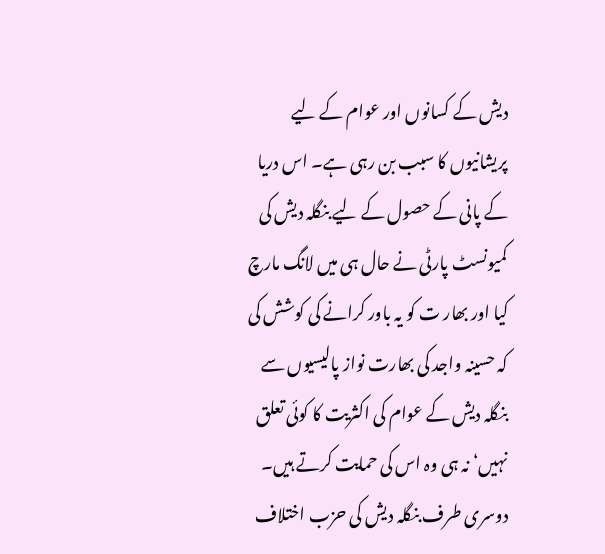دیش کے کسانوں اور عوام کے لیے پریشانیوں کا سبب بن رہی ہے۔ اس دریا کے پانی کے حصول کے لیے بنگلہ دیش کی کمیونسٹ پارٹی نے حال ہی میں لانگ مارچ کیا اور بھار ت کو یہ باور کرانے کی کوشش کی کہ حسینہ واجد کی بھارت نواز پالیسیوں سے بنگلہ دیش کے عوام کی اکثریت کا کوئی تعلق نہیں‘ نہ ہی وہ اس کی حمایت کرتے ہیں۔ دوسری طرف بنگلہ دیش کی حزب اختلاف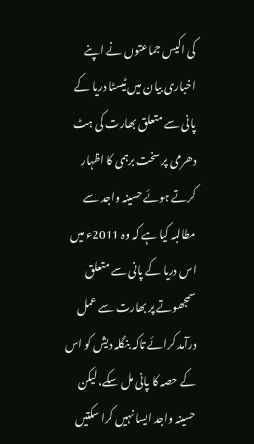کی اکیس جماعتوں نے اپنے اخباری بیان میں ٹیسٹا دریا کے پانی سے متعلق بھارت کی ہٹ دھرمی پر سخت برہمی کا اظہار کرتے ہوئے حسینہ واجد سے مطالبہ کیا ہے کہ وہ 2011ء میں اس دریا کے پانی سے متعلق سمجھوتے پر بھارت سے عمل درآمد کرائے تاکہ بنگلہ دیش کو اس کے حصہ کا پانی مل سکے، لیکن حسینہ واجد ایسا نہیں کرا سکتیں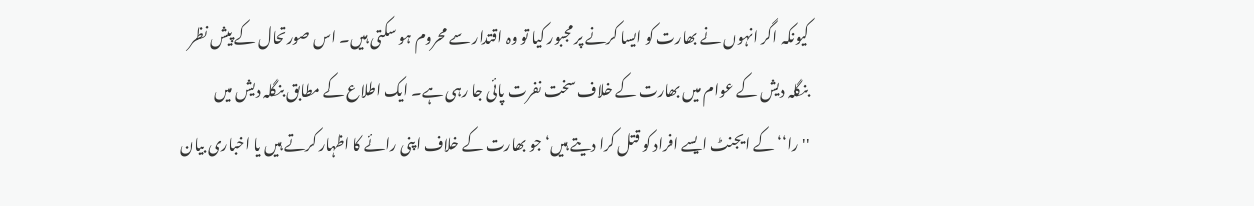کیونکہ اگر انہوں نے بھارت کو ایسا کرنے پر مجبور کیا تو وہ اقتدار سے محروم ہو سکتی ہیں۔ اس صورتحال کے پیش نظر بنگلہ دیش کے عوام میں بھارت کے خلاف سخت نفرت پائی جا رہی ہے۔ ایک اطلاع کے مطابق بنگلہ دیش میں ''را‘‘ کے ایجنٹ ایسے افراد کو قتل کرا دیتے ہیں‘ جو بھارت کے خلاف اپنی رائے کا اظہار کرتے ہیں یا اخباری بیان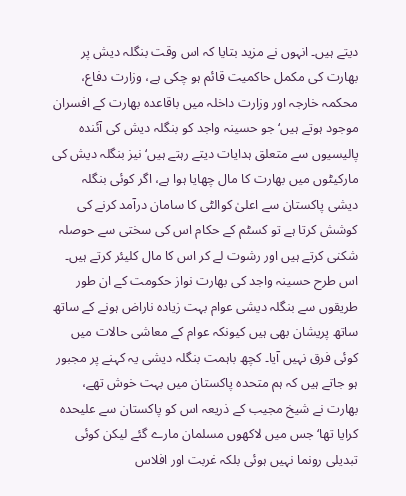دیتے ہیں۔ انہوں نے مزید بتایا کہ اس وقت بنگلہ دیش پر بھارت کی مکمل حاکمیت قائم ہو چکی ہے، وزارت دفاع، محکمہ خارجہ اور وزارت داخلہ میں باقاعدہ بھارت کے افسران موجود ہوتے ہیں‘ جو حسینہ واجد کو بنگلہ دیش کی آئندہ پالیسیوں سے متعلق ہدایات دیتے رہتے ہیں‘ نیز بنگلہ دیش کی مارکیٹوں میں بھارت کا مال چھایا ہوا ہے، اگر کوئی بنگلہ دیشی پاکستان سے اعلیٰ کوالٹی کا سامان درآمد کرنے کی کوشش کرتا ہے تو کسٹم کے حکام اس کی سختی سے حوصلہ شکنی کرتے ہیں اور رشوت لے کر اس کا مال کلیئر کرتے ہیں۔ اس طرح حسینہ واجد کی بھارت نواز حکومت کے ان طور طریقوں سے بنگلہ دیشی عوام بہت زیادہ ناراض ہونے کے ساتھ ساتھ پریشان بھی ہیں کیونکہ عوام کے معاشی حالات میں کوئی فرق نہیں آیا۔ کچھ باہمت بنگلہ دیشی یہ کہنے پر مجبور ہو جاتے ہیں کہ ہم متحدہ پاکستان میں بہت خوش تھے، بھارت نے شیخ مجیب کے ذریعہ اس کو پاکستان سے علیحدہ کرایا تھا‘ جس میں لاکھوں مسلمان مارے گئے لیکن کوئی تبدیلی رونما نہیں ہوئی بلکہ غربت اور افلاس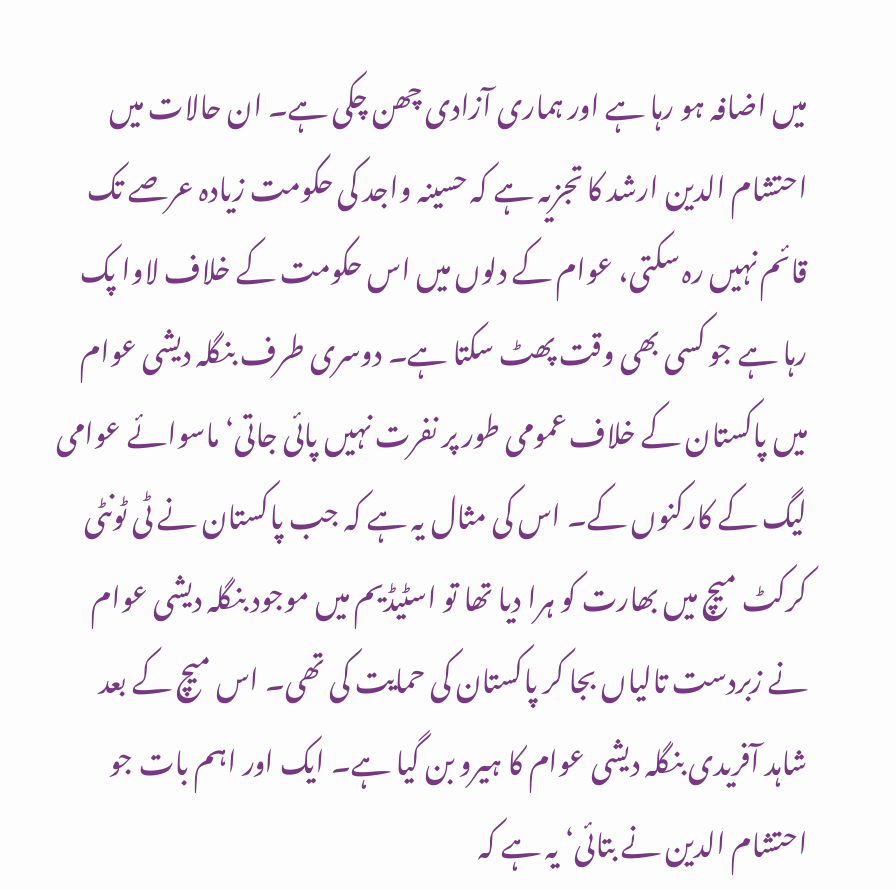میں اضافہ ہو رہا ہے اور ہماری آزادی چھن چکی ہے۔ ان حالات میں احتشام الدین ارشد کا تجزیہ ہے کہ حسینہ واجد کی حکومت زیادہ عرصے تک قائم نہیں رہ سکتی، عوام کے دلوں میں اس حکومت کے خلاف لاوا پک رہا ہے جو کسی بھی وقت پھٹ سکتا ہے۔ دوسری طرف بنگلہ دیشی عوام میں پاکستان کے خلاف عمومی طور پر نفرت نہیں پائی جاتی‘ ماسوائے عوامی لیگ کے کارکنوں کے۔ اس کی مثال یہ ہے کہ جب پاکستان نے ٹی ٹونٹی کرکٹ میچ میں بھارت کو ہرا دیا تھا تو اسٹیڈیم میں موجود بنگلہ دیشی عوام نے زبردست تالیاں بجا کر پاکستان کی حمایت کی تھی۔ اس میچ کے بعد شاہد آفریدی بنگلہ دیشی عوام کا ہیرو بن گیا ہے۔ ایک اور اہم بات جو احتشام الدین نے بتائی‘ یہ ہے کہ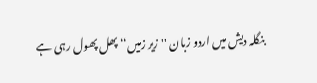بنگلہ دیش میں اردو زبان ''زیر زمیں‘‘ پھل پھول رہی ہے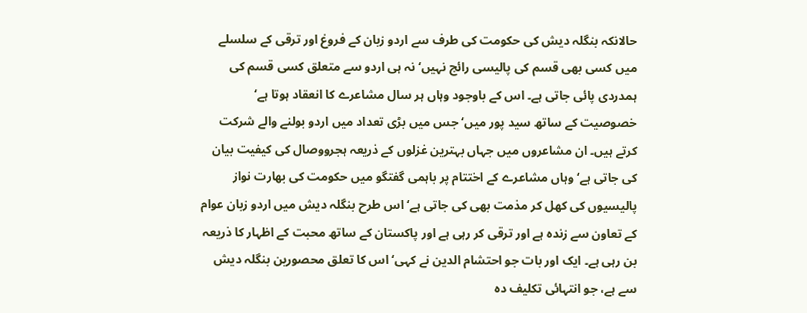حالانکہ بنگلہ دیش کی حکومت کی طرف سے اردو زبان کے فروغ اور ترقی کے سلسلے میں کسی بھی قسم کی پالیسی رائج نہیں‘ نہ ہی اردو سے متعلق کسی قسم کی ہمدردی پائی جاتی ہے۔ اس کے باوجود وہاں ہر سال مشاعرے کا انعقاد ہوتا ہے‘ خصوصیت کے ساتھ سید پور میں‘ جس میں بڑی تعداد میں اردو بولنے والے شرکت کرتے ہیں۔ ان مشاعروں میں جہاں بہترین غزلوں کے ذریعہ ہجرووصال کی کیفیت بیان کی جاتی ہے‘ وہاں مشاعرے کے اختتام پر باہمی گفتگو میں حکومت کی بھارت نواز پالیسیوں کی کھل کر مذمت بھی کی جاتی ہے‘ اس طرح بنگلہ دیش میں اردو زبان عوام کے تعاون سے زندہ ہے اور ترقی کر رہی ہے اور پاکستان کے ساتھ محبت کے اظہار کا ذریعہ بن رہی ہے۔ ایک اور بات جو احتشام الدین نے کہی‘ اس کا تعلق محصورین بنگلہ دیش سے ہے، جو انتہائی تکلیف دہ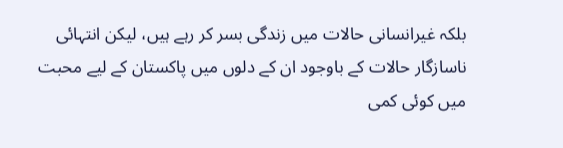بلکہ غیرانسانی حالات میں زندگی بسر کر رہے ہیں، لیکن انتہائی ناسازگار حالات کے باوجود ان کے دلوں میں پاکستان کے لیے محبت میں کوئی کمی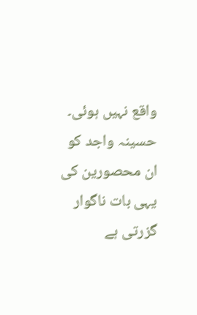واقع نہیں ہوئی۔ حسینہ واجد کو ان محصورین کی یہی بات ناگوار گزرتی ہے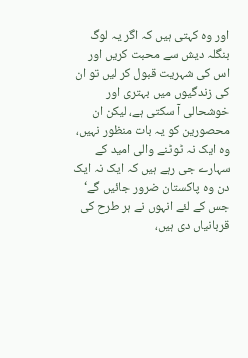اور وہ کہتی ہیں کہ اگر یہ لوگ بنگلہ دیش سے محبت کریں اور اس کی شہریت قبول کر لیں تو ان کی زندگیوں میں بہتری اور خوشحالی آ سکتی ہے، لیکن ان محصورین کو یہ بات منظور نہیں، وہ ایک نہ ٹوٹنے والی امید کے سہارے جی رہے ہیں کہ ایک نہ ایک دن وہ پاکستان ضرور جائیں گے‘ جس کے لئے انہوں نے ہر طرح کی قربانیاں دی ہیں،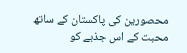محصورین کی پاکستان کے ساتھ محبت کے اس جذبے کو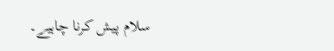سلام پیش کرنا چاہیے۔